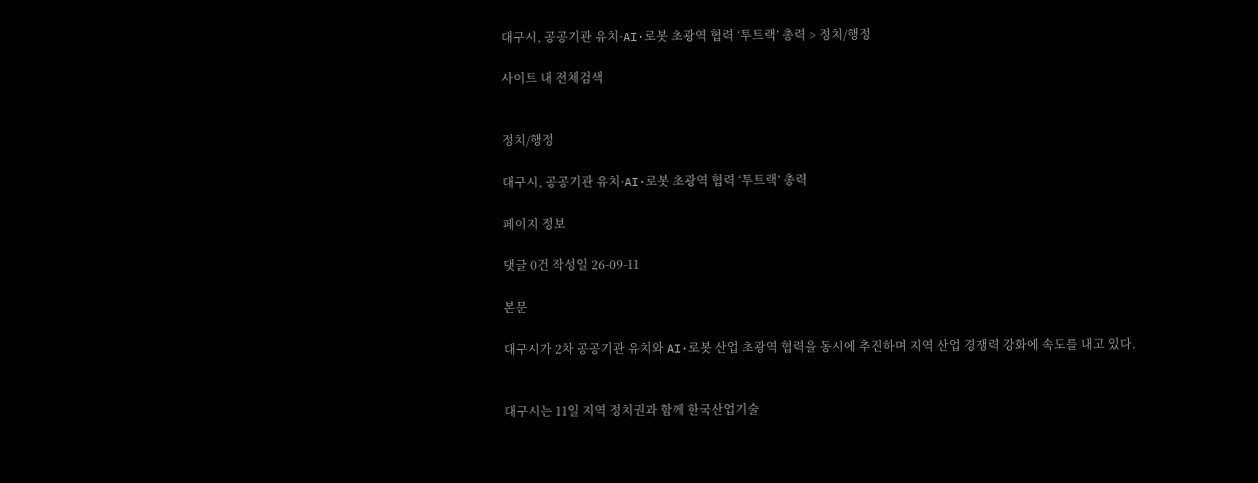대구시, 공공기관 유치·AI·로봇 초광역 협력 ‘투트랙’ 총력 > 정치/행정

사이트 내 전체검색


정치/행정

대구시, 공공기관 유치·AI·로봇 초광역 협력 ‘투트랙’ 총력

페이지 정보

댓글 0건 작성일 26-09-11

본문

대구시가 2차 공공기관 유치와 AI·로봇 산업 초광역 협력을 동시에 추진하며 지역 산업 경쟁력 강화에 속도를 내고 있다.


대구시는 11일 지역 정치권과 함께 한국산업기술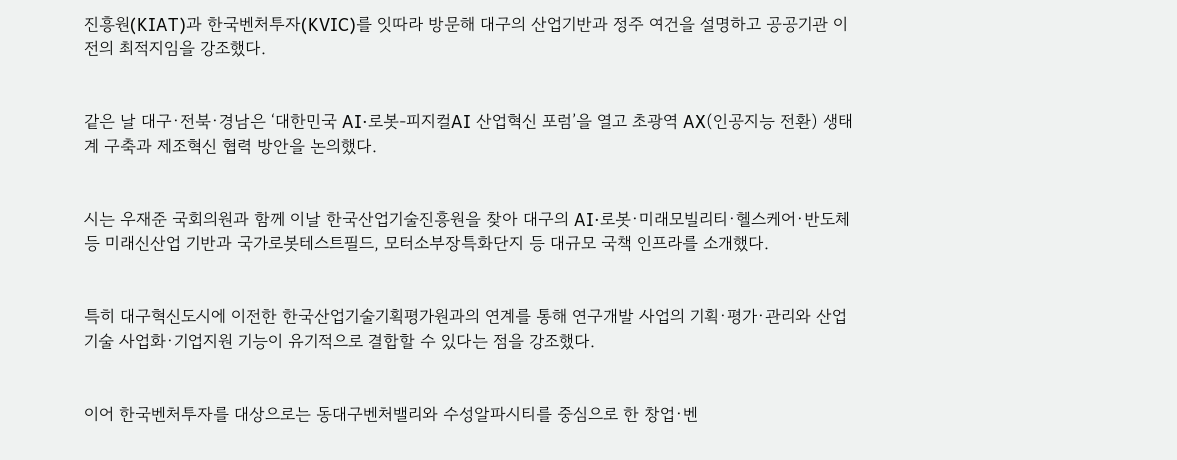진흥원(KIAT)과 한국벤처투자(KVIC)를 잇따라 방문해 대구의 산업기반과 정주 여건을 설명하고 공공기관 이전의 최적지임을 강조했다.


같은 날 대구·전북·경남은 ‘대한민국 AI·로봇-피지컬AI 산업혁신 포럼’을 열고 초광역 AX(인공지능 전환) 생태계 구축과 제조혁신 협력 방안을 논의했다.


시는 우재준 국회의원과 함께 이날 한국산업기술진흥원을 찾아 대구의 AI·로봇·미래모빌리티·헬스케어·반도체 등 미래신산업 기반과 국가로봇테스트필드, 모터소부장특화단지 등 대규모 국책 인프라를 소개했다.


특히 대구혁신도시에 이전한 한국산업기술기획평가원과의 연계를 통해 연구개발 사업의 기획·평가·관리와 산업기술 사업화·기업지원 기능이 유기적으로 결합할 수 있다는 점을 강조했다.


이어 한국벤처투자를 대상으로는 동대구벤처밸리와 수성알파시티를 중심으로 한 창업·벤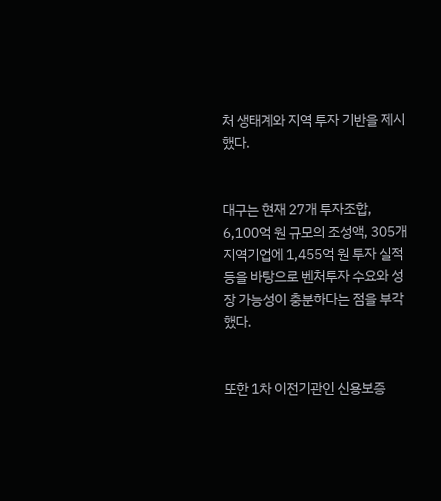처 생태계와 지역 투자 기반을 제시했다.


대구는 현재 27개 투자조합, 6,100억 원 규모의 조성액, 305개 지역기업에 1,455억 원 투자 실적 등을 바탕으로 벤처투자 수요와 성장 가능성이 충분하다는 점을 부각했다.


또한 1차 이전기관인 신용보증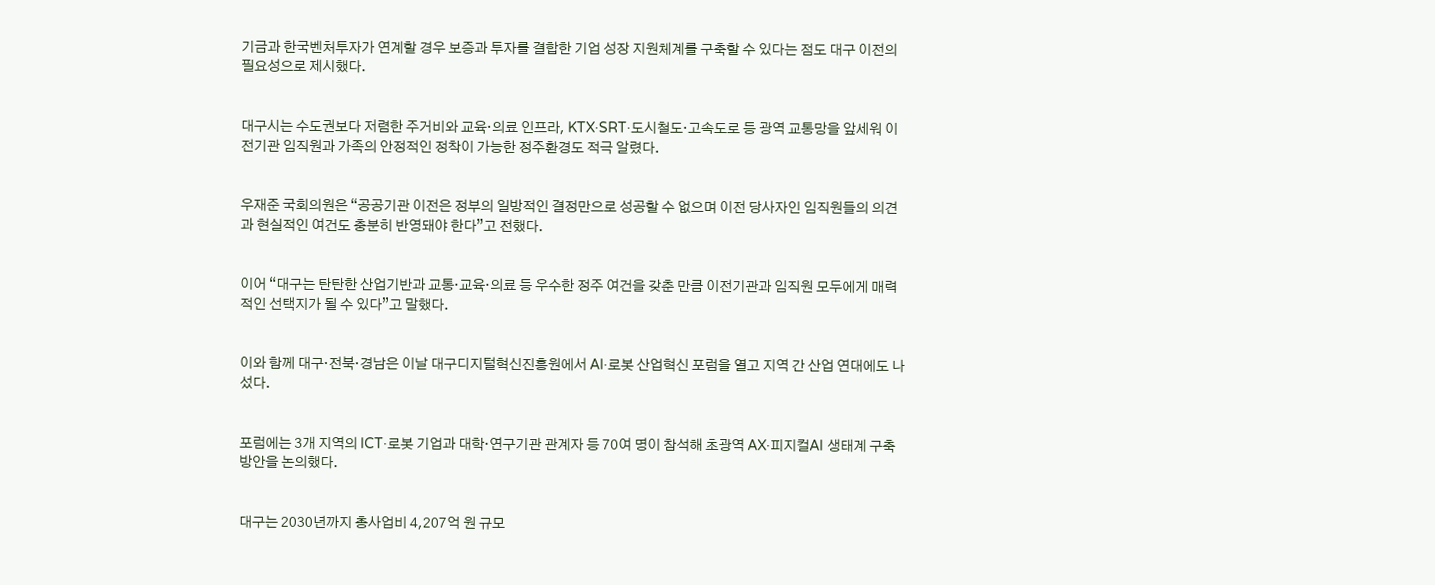기금과 한국벤처투자가 연계할 경우 보증과 투자를 결합한 기업 성장 지원체계를 구축할 수 있다는 점도 대구 이전의 필요성으로 제시했다.


대구시는 수도권보다 저렴한 주거비와 교육·의료 인프라, KTX·SRT·도시철도·고속도로 등 광역 교통망을 앞세워 이전기관 임직원과 가족의 안정적인 정착이 가능한 정주환경도 적극 알렸다.


우재준 국회의원은 “공공기관 이전은 정부의 일방적인 결정만으로 성공할 수 없으며 이전 당사자인 임직원들의 의견과 현실적인 여건도 충분히 반영돼야 한다”고 전했다.


이어 “대구는 탄탄한 산업기반과 교통·교육·의료 등 우수한 정주 여건을 갖춘 만큼 이전기관과 임직원 모두에게 매력적인 선택지가 될 수 있다”고 말했다.


이와 함께 대구·전북·경남은 이날 대구디지털혁신진흥원에서 AI·로봇 산업혁신 포럼을 열고 지역 간 산업 연대에도 나섰다.


포럼에는 3개 지역의 ICT·로봇 기업과 대학·연구기관 관계자 등 70여 명이 참석해 초광역 AX·피지컬AI 생태계 구축 방안을 논의했다.


대구는 2030년까지 총사업비 4,207억 원 규모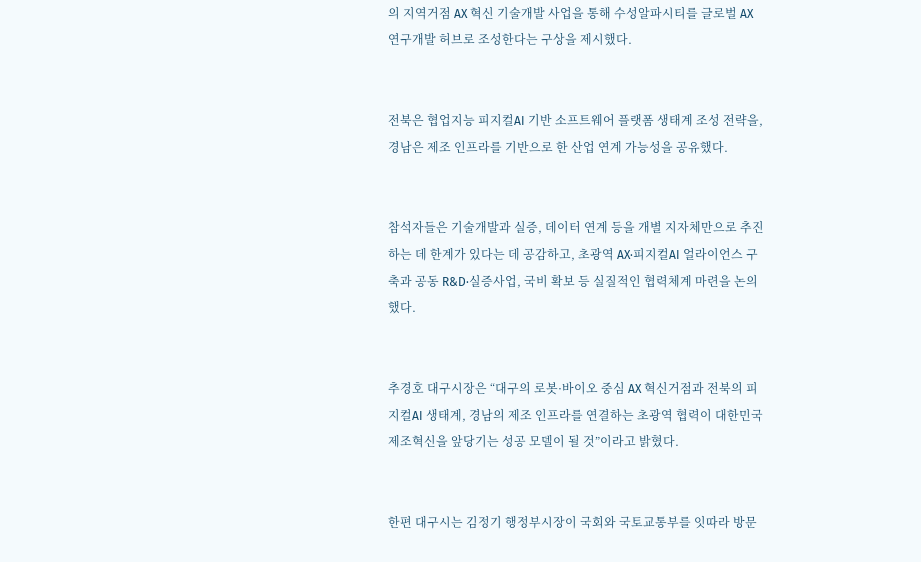의 지역거점 AX 혁신 기술개발 사업을 통해 수성알파시티를 글로벌 AX 연구개발 허브로 조성한다는 구상을 제시했다.


전북은 협업지능 피지컬AI 기반 소프트웨어 플랫폼 생태계 조성 전략을, 경남은 제조 인프라를 기반으로 한 산업 연계 가능성을 공유했다.


참석자들은 기술개발과 실증, 데이터 연계 등을 개별 지자체만으로 추진하는 데 한계가 있다는 데 공감하고, 초광역 AX·피지컬AI 얼라이언스 구축과 공동 R&D·실증사업, 국비 확보 등 실질적인 협력체계 마련을 논의했다.


추경호 대구시장은 “대구의 로봇·바이오 중심 AX 혁신거점과 전북의 피지컬AI 생태계, 경남의 제조 인프라를 연결하는 초광역 협력이 대한민국 제조혁신을 앞당기는 성공 모델이 될 것”이라고 밝혔다.


한편 대구시는 김정기 행정부시장이 국회와 국토교통부를 잇따라 방문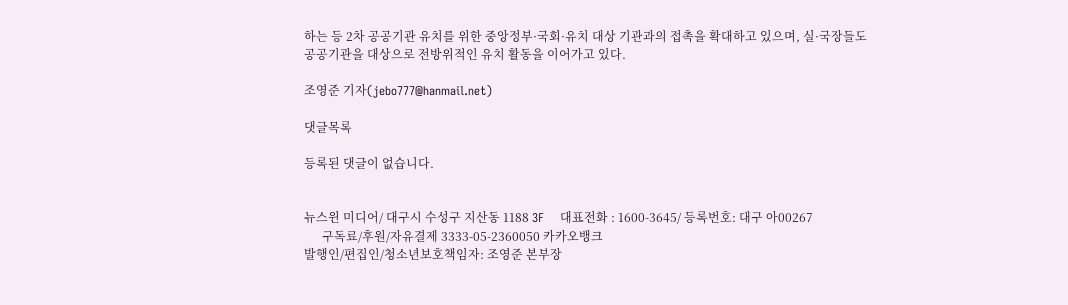하는 등 2차 공공기관 유치를 위한 중앙정부·국회·유치 대상 기관과의 접촉을 확대하고 있으며, 실·국장들도 공공기관을 대상으로 전방위적인 유치 활동을 이어가고 있다.

조영준 기자(jebo777@hanmail.net)

댓글목록

등록된 댓글이 없습니다.


뉴스윈 미디어/ 대구시 수성구 지산동 1188 3F    대표전화 : 1600-3645/ 등록번호: 대구 아00267
      구독료/후원/자유결제 3333-05-2360050 카카오뱅크
발행인/편집인/청소년보호책임자: 조영준 본부장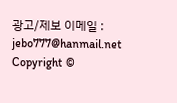광고/제보 이메일 : jebo777@hanmail.net
Copyright ©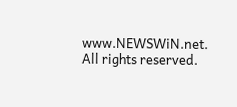www.NEWSWiN.net. All rights reserved.